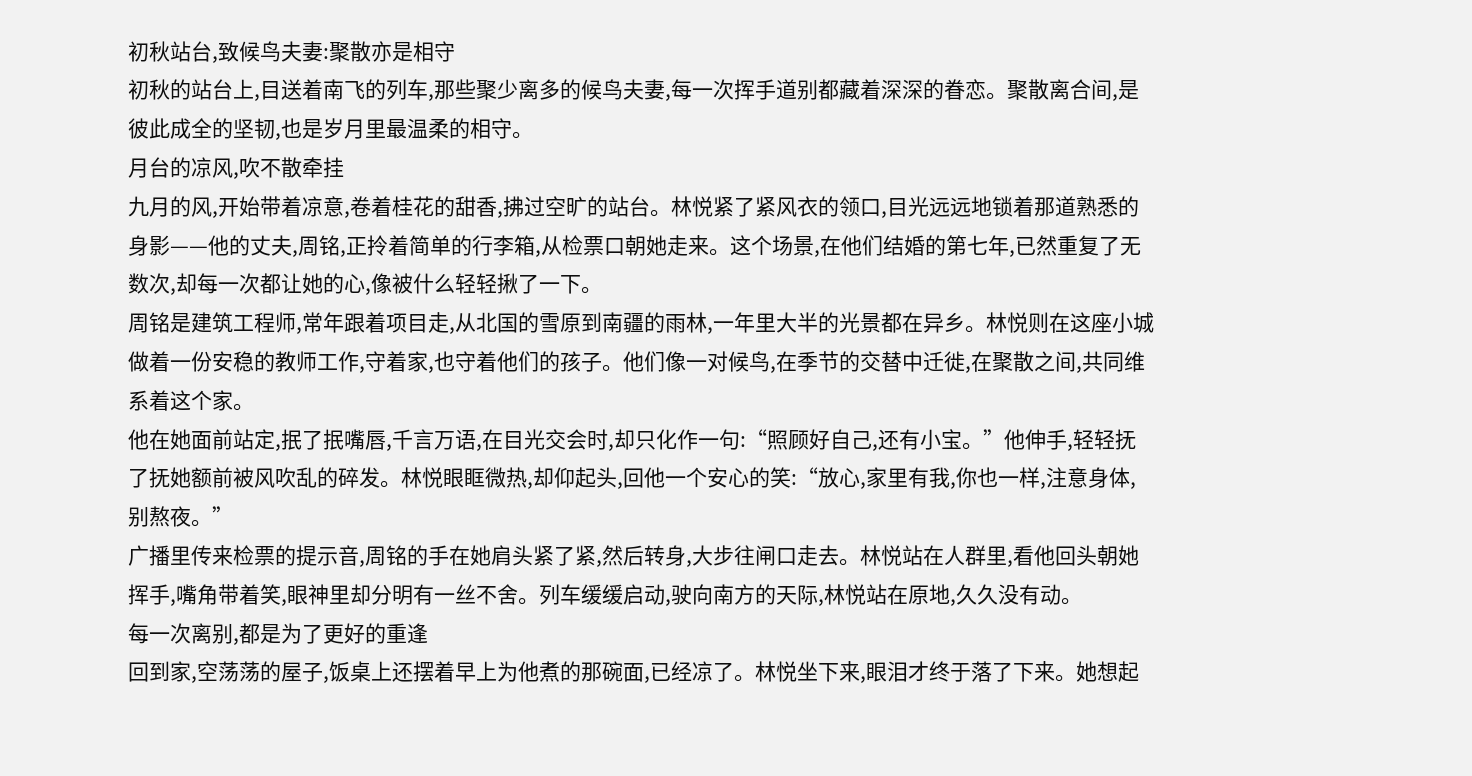初秋站台,致候鸟夫妻:聚散亦是相守
初秋的站台上,目送着南飞的列车,那些聚少离多的候鸟夫妻,每一次挥手道别都藏着深深的眷恋。聚散离合间,是彼此成全的坚韧,也是岁月里最温柔的相守。
月台的凉风,吹不散牵挂
九月的风,开始带着凉意,卷着桂花的甜香,拂过空旷的站台。林悦紧了紧风衣的领口,目光远远地锁着那道熟悉的身影——他的丈夫,周铭,正拎着简单的行李箱,从检票口朝她走来。这个场景,在他们结婚的第七年,已然重复了无数次,却每一次都让她的心,像被什么轻轻揪了一下。
周铭是建筑工程师,常年跟着项目走,从北国的雪原到南疆的雨林,一年里大半的光景都在异乡。林悦则在这座小城做着一份安稳的教师工作,守着家,也守着他们的孩子。他们像一对候鸟,在季节的交替中迁徙,在聚散之间,共同维系着这个家。
他在她面前站定,抿了抿嘴唇,千言万语,在目光交会时,却只化作一句:“照顾好自己,还有小宝。”他伸手,轻轻抚了抚她额前被风吹乱的碎发。林悦眼眶微热,却仰起头,回他一个安心的笑:“放心,家里有我,你也一样,注意身体,别熬夜。”
广播里传来检票的提示音,周铭的手在她肩头紧了紧,然后转身,大步往闸口走去。林悦站在人群里,看他回头朝她挥手,嘴角带着笑,眼神里却分明有一丝不舍。列车缓缓启动,驶向南方的天际,林悦站在原地,久久没有动。
每一次离别,都是为了更好的重逢
回到家,空荡荡的屋子,饭桌上还摆着早上为他煮的那碗面,已经凉了。林悦坐下来,眼泪才终于落了下来。她想起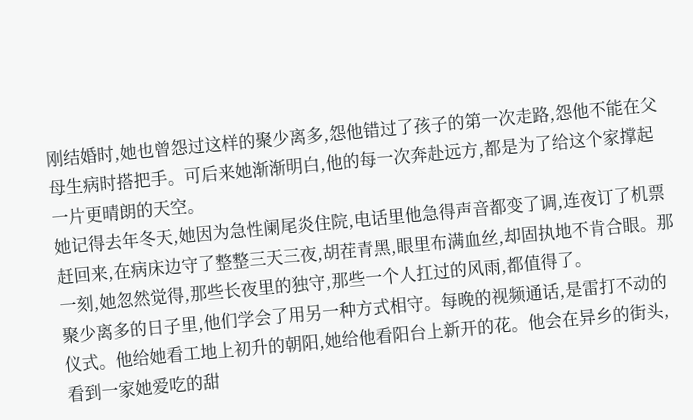刚结婚时,她也曾怨过这样的聚少离多,怨他错过了孩子的第一次走路,怨他不能在父母生病时搭把手。可后来她渐渐明白,他的每一次奔赴远方,都是为了给这个家撑起一片更晴朗的天空。
她记得去年冬天,她因为急性阑尾炎住院,电话里他急得声音都变了调,连夜订了机票赶回来,在病床边守了整整三天三夜,胡茬青黑,眼里布满血丝,却固执地不肯合眼。那一刻,她忽然觉得,那些长夜里的独守,那些一个人扛过的风雨,都值得了。
聚少离多的日子里,他们学会了用另一种方式相守。每晚的视频通话,是雷打不动的仪式。他给她看工地上初升的朝阳,她给他看阳台上新开的花。他会在异乡的街头,看到一家她爱吃的甜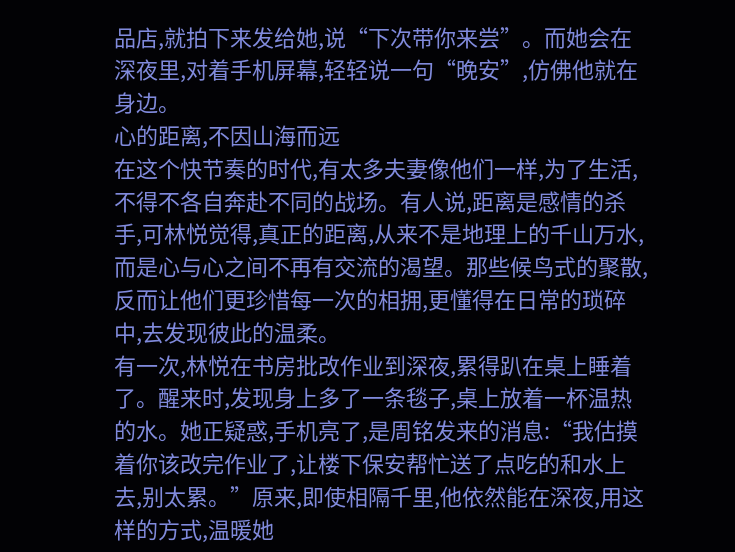品店,就拍下来发给她,说“下次带你来尝”。而她会在深夜里,对着手机屏幕,轻轻说一句“晚安”,仿佛他就在身边。
心的距离,不因山海而远
在这个快节奏的时代,有太多夫妻像他们一样,为了生活,不得不各自奔赴不同的战场。有人说,距离是感情的杀手,可林悦觉得,真正的距离,从来不是地理上的千山万水,而是心与心之间不再有交流的渴望。那些候鸟式的聚散,反而让他们更珍惜每一次的相拥,更懂得在日常的琐碎中,去发现彼此的温柔。
有一次,林悦在书房批改作业到深夜,累得趴在桌上睡着了。醒来时,发现身上多了一条毯子,桌上放着一杯温热的水。她正疑惑,手机亮了,是周铭发来的消息:“我估摸着你该改完作业了,让楼下保安帮忙送了点吃的和水上去,别太累。”原来,即使相隔千里,他依然能在深夜,用这样的方式,温暖她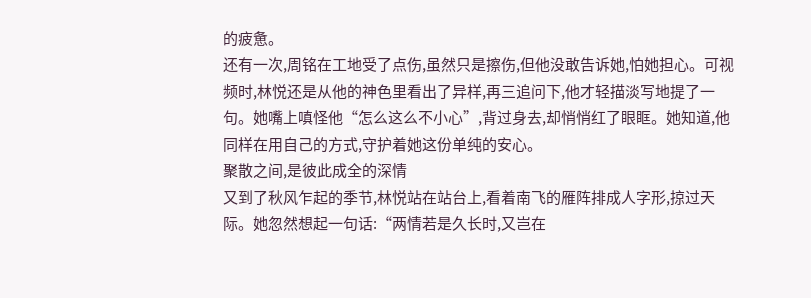的疲惫。
还有一次,周铭在工地受了点伤,虽然只是擦伤,但他没敢告诉她,怕她担心。可视频时,林悦还是从他的神色里看出了异样,再三追问下,他才轻描淡写地提了一句。她嘴上嗔怪他“怎么这么不小心”,背过身去,却悄悄红了眼眶。她知道,他同样在用自己的方式,守护着她这份单纯的安心。
聚散之间,是彼此成全的深情
又到了秋风乍起的季节,林悦站在站台上,看着南飞的雁阵排成人字形,掠过天际。她忽然想起一句话:“两情若是久长时,又岂在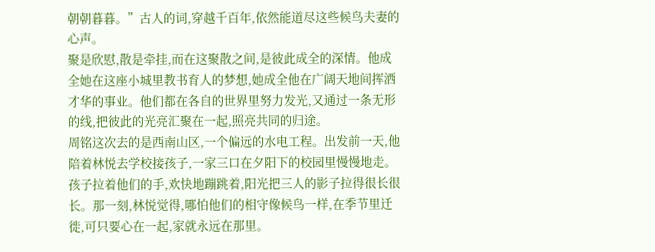朝朝暮暮。”古人的词,穿越千百年,依然能道尽这些候鸟夫妻的心声。
聚是欣慰,散是牵挂,而在这聚散之间,是彼此成全的深情。他成全她在这座小城里教书育人的梦想,她成全他在广阔天地间挥洒才华的事业。他们都在各自的世界里努力发光,又通过一条无形的线,把彼此的光亮汇聚在一起,照亮共同的归途。
周铭这次去的是西南山区,一个偏远的水电工程。出发前一天,他陪着林悦去学校接孩子,一家三口在夕阳下的校园里慢慢地走。孩子拉着他们的手,欢快地蹦跳着,阳光把三人的影子拉得很长很长。那一刻,林悦觉得,哪怕他们的相守像候鸟一样,在季节里迁徙,可只要心在一起,家就永远在那里。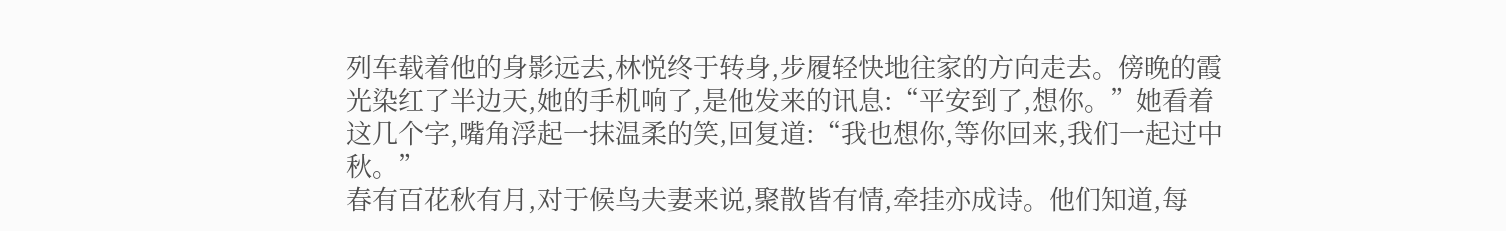列车载着他的身影远去,林悦终于转身,步履轻快地往家的方向走去。傍晚的霞光染红了半边天,她的手机响了,是他发来的讯息:“平安到了,想你。”她看着这几个字,嘴角浮起一抹温柔的笑,回复道:“我也想你,等你回来,我们一起过中秋。”
春有百花秋有月,对于候鸟夫妻来说,聚散皆有情,牵挂亦成诗。他们知道,每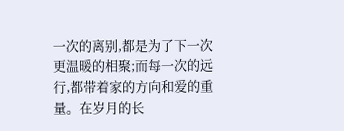一次的离别,都是为了下一次更温暖的相聚;而每一次的远行,都带着家的方向和爱的重量。在岁月的长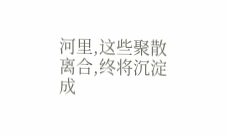河里,这些聚散离合,终将沉淀成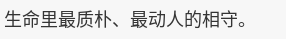生命里最质朴、最动人的相守。